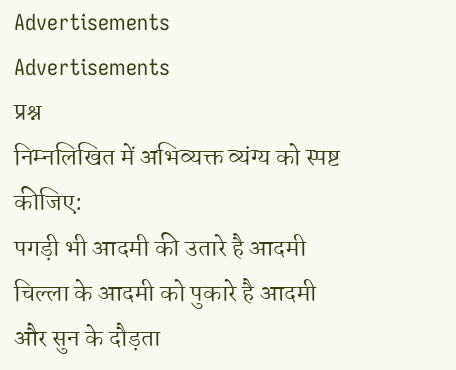Advertisements
Advertisements
प्रश्न
निम्नलिखित में अभिव्यक्त व्यंग्य को स्पष्ट कीजिए:
पगड़ी भी आदमी की उतारे है आदमी
चिल्ला के आदमी को पुकारे है आदमी
और सुन के दौड़ता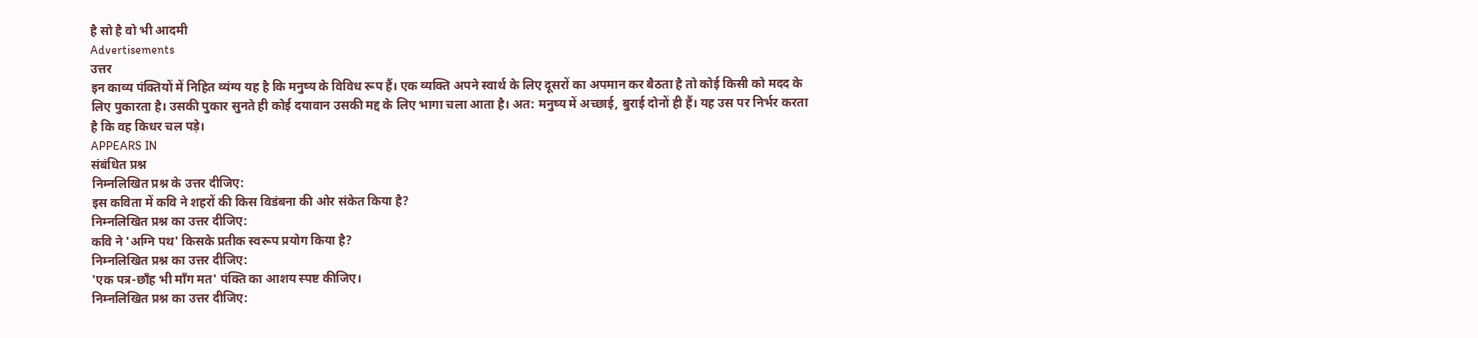है सो है वो भी आदमी
Advertisements
उत्तर
इन काव्य पंक्तियों में निहित व्यंग्य यह है कि मनुष्य के विविध रूप हैं। एक व्यक्ति अपने स्वार्थ के लिए दूसरों का अपमान कर बैठता है तो कोई किसी को मदद के लिए पुकारता है। उसकी पुकार सुनते ही कोई दयावान उसकी मद्द के लिए भागा चला आता है। अत: मनुष्य में अच्छाई, बुराई दोनों ही हैं। यह उस पर निर्भर करता है कि वह किधर चल पड़े।
APPEARS IN
संबंधित प्रश्न
निम्नलिखित प्रश्न के उत्तर दीजिए:
इस कविता में कवि ने शहरों की किस विडंबना की ओर संकेत किया है?
निम्नलिखित प्रश्न का उत्तर दीजिए:
कवि ने 'अग्नि पथ' किसके प्रतीक स्वरूप प्रयोग किया है?
निम्नलिखित प्रश्न का उत्तर दीजिए:
'एक पत्र-छाँह भी माँग मत' पंक्ति का आशय स्पष्ट कीजिए।
निम्नलिखित प्रश्न का उत्तर दीजिए: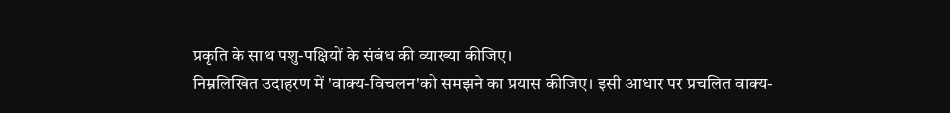प्रकृति के साथ पशु-पक्षियों के संबंध की व्याख्या कीजिए।
निम्नलिखित उदाहरण में 'वाक्य-विचलन'को समझने का प्रयास कीजिए। इसी आधार पर प्रचलित वाक्य-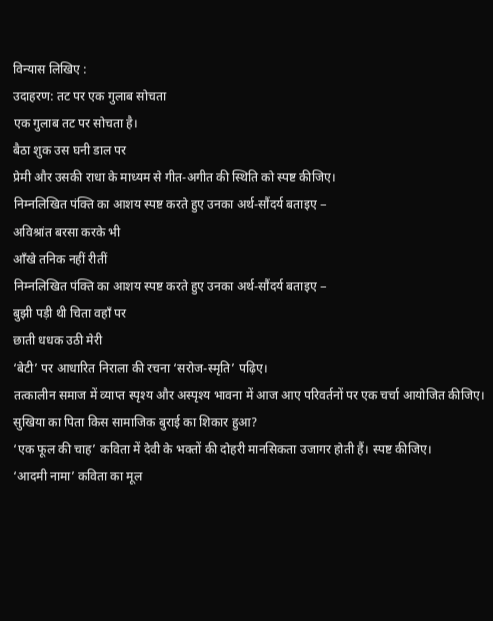विन्यास लिखिए :
उदाहरण: तट पर एक गुलाब सोचता
एक गुलाब तट पर सोचता है।
बैठा शुक उस घनी डाल पर
प्रेमी और उसकी राधा के माध्यम से गीत-अगीत की स्थिति को स्पष्ट कीजिए।
निम्नलिखित पंक्ति का आशय स्पष्ट करते हुए उनका अर्थ-सौंदर्य बताइए −
अविश्रांत बरसा करके भी
आँखे तनिक नहीं रीतीं
निम्नलिखित पंक्ति का आशय स्पष्ट करते हुए उनका अर्थ-सौंदर्य बताइए −
बुझी पड़ी थी चिता वहाँ पर
छाती धधक उठी मेरी
‘बेटी’ पर आधारित निराला की रचना ‘सरोज-स्मृति’ पढ़िए।
तत्कालीन समाज में व्याप्त स्पृश्य और अस्पृश्य भावना में आज आए परिवर्तनों पर एक चर्चा आयोजित कीजिए।
सुखिया का पिता किस सामाजिक बुराई का शिकार हुआ?
‘एक फूल की चाह’ कविता में देवी के भक्तों की दोहरी मानसिकता उजागर होती हैं। स्पष्ट कीजिए।
‘आदमी नामा’ कविता का मूल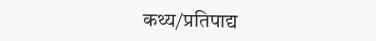कथ्य/प्रतिपाद्य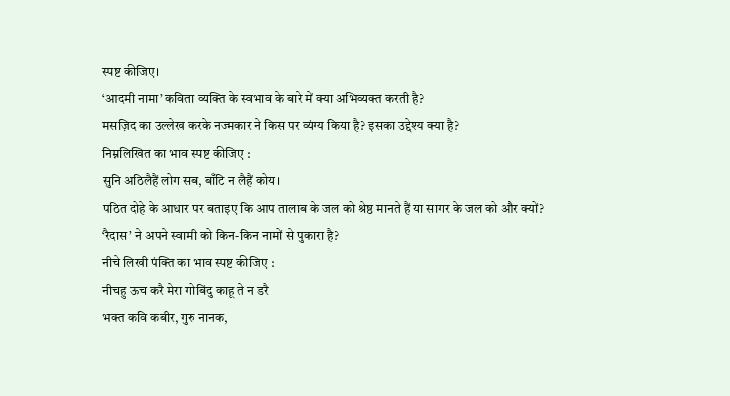स्पष्ट कीजिए।
‘आदमी नामा’ कविता व्यक्ति के स्वभाव के बारे में क्या अभिव्यक्त करती है?
मसज़िद का उल्लेख करके नज्मकार ने किस पर व्यंग्य किया है? इसका उद्देश्य क्या है?
निम्नलिखित का भाव स्पष्ट कीजिए :
सुनि अठिलैहैं लोग सब, बाँटि न लैहैं कोय।
पठित दोहे के आधार पर बताइए कि आप तालाब के जल को श्रेष्ठ मानते हैं या सागर के जल को और क्यों?
‘रैदास’ ने अपने स्वामी को किन-किन नामों से पुकारा है?
नीचे लिखी पंक्ति का भाव स्पष्ट कीजिए :
नीचहु ऊच करै मेरा गोबिंदु काहू ते न डरै
भक्त कवि कबीर, गुरु नानक,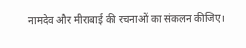नामदेव और मीराबाई की रचनाओं का संकलन कीजिए।